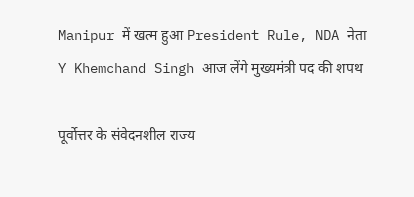Manipur में खत्म हुआ President Rule, NDA नेता Y Khemchand Singh आज लेंगे मुख्यमंत्री पद की शपथ

पूर्वोत्तर के संवेदनशील राज्य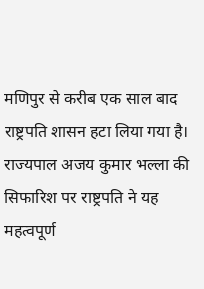मणिपुर से करीब एक साल बाद राष्ट्रपति शासन हटा लिया गया है। राज्यपाल अजय कुमार भल्ला की सिफारिश पर राष्ट्रपति ने यह महत्वपूर्ण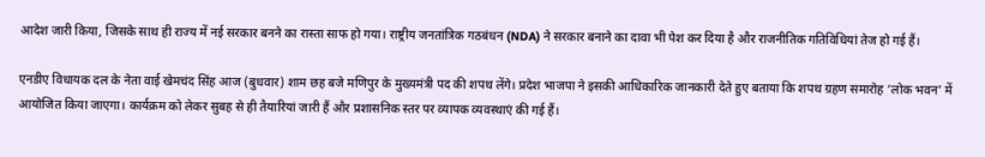आदेश जारी किया, जिसके साथ ही राज्य में नई सरकार बनने का रास्ता साफ हो गया। राष्ट्रीय जनतांत्रिक गठबंधन (NDA) ने सरकार बनाने का दावा भी पेश कर दिया है और राजनीतिक गतिविधियां तेज हो गई हैं।

एनडीए विधायक दल के नेता वाई खेमचंद सिंह आज (बुधवार) शाम छह बजे मणिपुर के मुख्यमंत्री पद की शपथ लेंगे। प्रदेश भाजपा ने इसकी आधिकारिक जानकारी देते हुए बताया कि शपथ ग्रहण समारोह ‘लोक भवन’ में आयोजित किया जाएगा। कार्यक्रम को लेकर सुबह से ही तैयारियां जारी हैं और प्रशासनिक स्तर पर व्यापक व्यवस्थाएं की गई हैं।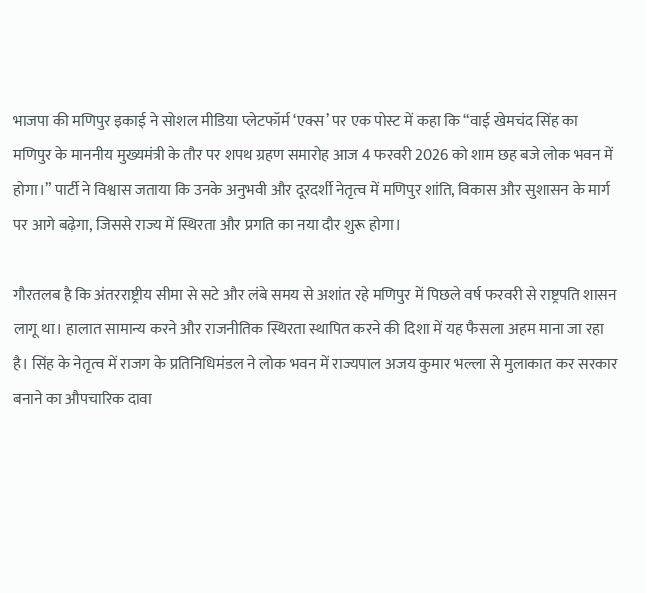भाजपा की मणिपुर इकाई ने सोशल मीडिया प्लेटफॉर्म ‘एक्स’ पर एक पोस्ट में कहा कि “वाई खेमचंद सिंह का मणिपुर के माननीय मुख्यमंत्री के तौर पर शपथ ग्रहण समारोह आज 4 फरवरी 2026 को शाम छह बजे लोक भवन में होगा।” पार्टी ने विश्वास जताया कि उनके अनुभवी और दूरदर्शी नेतृत्व में मणिपुर शांति, विकास और सुशासन के मार्ग पर आगे बढ़ेगा, जिससे राज्य में स्थिरता और प्रगति का नया दौर शुरू होगा।

गौरतलब है कि अंतरराष्ट्रीय सीमा से सटे और लंबे समय से अशांत रहे मणिपुर में पिछले वर्ष फरवरी से राष्ट्रपति शासन लागू था। हालात सामान्य करने और राजनीतिक स्थिरता स्थापित करने की दिशा में यह फैसला अहम माना जा रहा है। सिंह के नेतृत्व में राजग के प्रतिनिधिमंडल ने लोक भवन में राज्यपाल अजय कुमार भल्ला से मुलाकात कर सरकार बनाने का औपचारिक दावा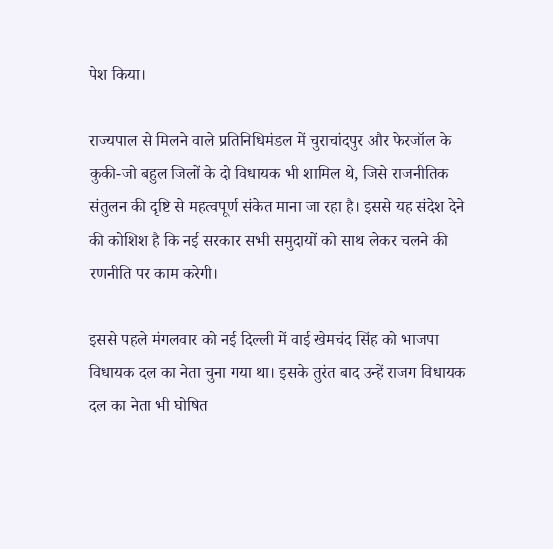पेश किया।

राज्यपाल से मिलने वाले प्रतिनिधिमंडल में चुराचांदपुर और फेरजॉल के कुकी-जो बहुल जिलों के दो विधायक भी शामिल थे, जिसे राजनीतिक संतुलन की दृष्टि से महत्वपूर्ण संकेत माना जा रहा है। इससे यह संदेश देने की कोशिश है कि नई सरकार सभी समुदायों को साथ लेकर चलने की रणनीति पर काम करेगी।

इससे पहले मंगलवार को नई दिल्ली में वाई खेमचंद सिंह को भाजपा विधायक दल का नेता चुना गया था। इसके तुरंत बाद उन्हें राजग विधायक दल का नेता भी घोषित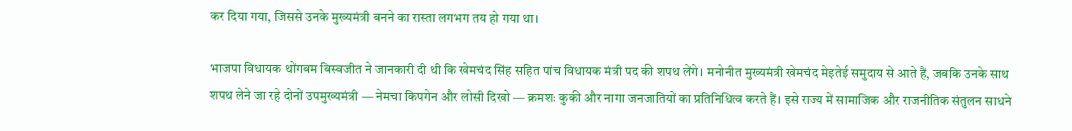कर दिया गया, जिससे उनके मुख्यमंत्री बनने का रास्ता लगभग तय हो गया था।

भाजपा विधायक थोंगबम बिस्वजीत ने जानकारी दी थी कि खेमचंद सिंह सहित पांच विधायक मंत्री पद की शपथ लेंगे। मनोनीत मुख्यमंत्री खेमचंद मेइतेई समुदाय से आते हैं, जबकि उनके साथ शपथ लेने जा रहे दोनों उपमुख्यमंत्री — नेमचा किपगेन और लोसी दिखो — क्रमशः कुकी और नागा जनजातियों का प्रतिनिधित्व करते हैं। इसे राज्य में सामाजिक और राजनीतिक संतुलन साधने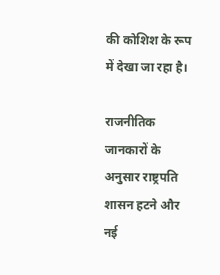की कोशिश के रूप में देखा जा रहा है।

राजनीतिक जानकारों के अनुसार राष्ट्रपति शासन हटने और नई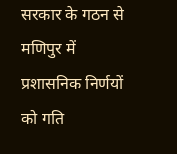सरकार के गठन से मणिपुर में प्रशासनिक निर्णयों को गति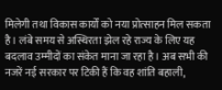मिलेगी तथा विकास कार्यों को नया प्रोत्साहन मिल सकता है। लंबे समय से अस्थिरता झेल रहे राज्य के लिए यह बदलाव उम्मीदों का संकेत माना जा रहा है। अब सभी की नजरें नई सरकार पर टिकी हैं कि वह शांति बहाली,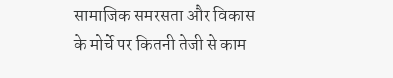सामाजिक समरसता और विकास के मोर्चे पर कितनी तेजी से काम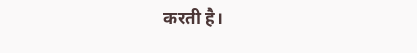करती है।